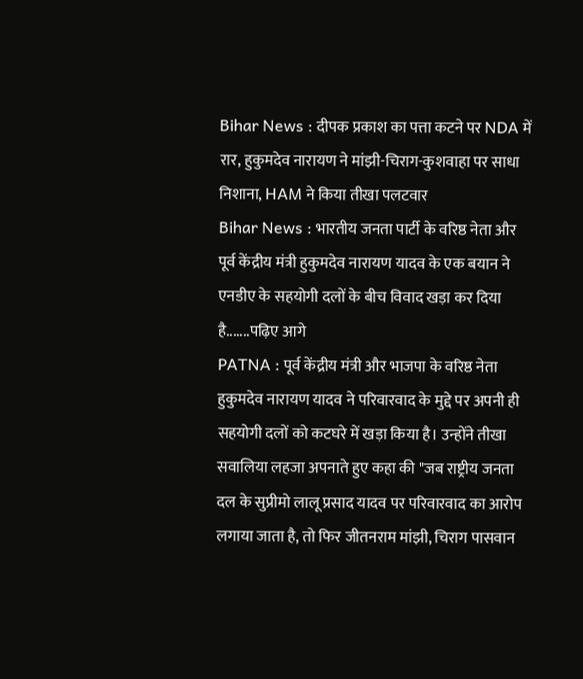Bihar News : दीपक प्रकाश का पत्ता कटने पर NDA में रार, हुकुमदेव नारायण ने मांझी-चिराग-कुशवाहा पर साधा निशाना, HAM ने किया तीखा पलटवार
Bihar News : भारतीय जनता पार्टी के वरिष्ठ नेता और पूर्व केंद्रीय मंत्री हुकुमदेव नारायण यादव के एक बयान ने एनडीए के सहयोगी दलों के बीच विवाद खड़ा कर दिया है.......पढ़िए आगे
PATNA : पूर्व केंद्रीय मंत्री और भाजपा के वरिष्ठ नेता हुकुमदेव नारायण यादव ने परिवारवाद के मुद्दे पर अपनी ही सहयोगी दलों को कटघरे में खड़ा किया है। उन्होंने तीखा सवालिया लहजा अपनाते हुए कहा की "जब राष्ट्रीय जनता दल के सुप्रीमो लालू प्रसाद यादव पर परिवारवाद का आरोप लगाया जाता है, तो फिर जीतनराम मांझी, चिराग पासवान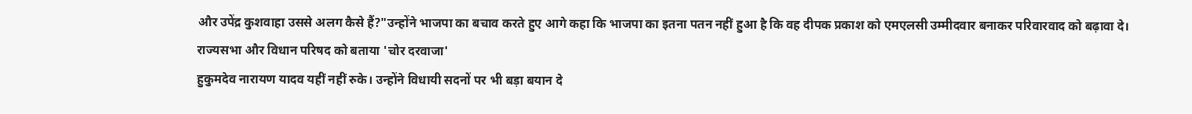और उपेंद्र कुशवाहा उससे अलग कैसे हैं?"उन्होंने भाजपा का बचाव करते हुए आगे कहा कि भाजपा का इतना पतन नहीं हुआ है कि वह दीपक प्रकाश को एमएलसी उम्मीदवार बनाकर परिवारवाद को बढ़ावा दे।
राज्यसभा और विधान परिषद को बताया 'चोर दरवाजा'
हुकुमदेव नारायण यादव यहीं नहीं रुके। उन्होंने विधायी सदनों पर भी बड़ा बयान दे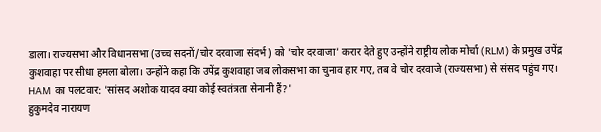डाला। राज्यसभा और विधानसभा (उच्च सदनों/चोर दरवाजा संदर्भ) को 'चोर दरवाजा' करार देते हुए उन्होंने राष्ट्रीय लोक मोर्चा (RLM) के प्रमुख उपेंद्र कुशवाहा पर सीधा हमला बोला। उन्होंने कहा कि उपेंद्र कुशवाहा जब लोकसभा का चुनाव हार गए, तब वे चोर दरवाजे (राज्यसभा) से संसद पहुंच गए।
HAM का पलटवार: 'सांसद अशोक यादव क्या कोई स्वतंत्रता सेनानी हैं?'
हुकुमदेव नारायण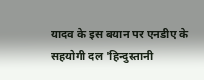यादव के इस बयान पर एनडीए के सहयोगी दल 'हिन्दुस्तानी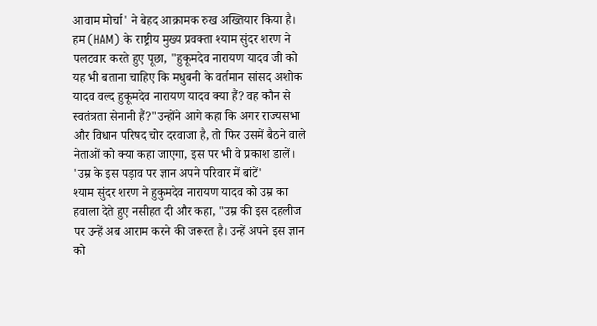आवाम मोर्चा' ने बेहद आक्रामक रुख अख्तियार किया है। हम (HAM) के राष्ट्रीय मुख्य प्रवक्ता श्याम सुंदर शरण ने पलटवार करते हुए पूछा, "हुकूमदेव नारायण यादव जी को यह भी बताना चाहिए कि मधुबनी के वर्तमान सांसद अशोक यादव वल्द हुकूमदेव नारायण यादव क्या हैं? वह कौन से स्वतंत्रता सेनानी हैं?"उन्होंने आगे कहा कि अगर राज्यसभा और विधान परिषद चोर दरवाजा है, तो फिर उसमें बैठने वाले नेताओं को क्या कहा जाएगा, इस पर भी वे प्रकाश डालें।
'उम्र के इस पड़ाव पर ज्ञान अपने परिवार में बांटें'
श्याम सुंदर शरण ने हुकुमदेव नारायण यादव को उम्र का हवाला देते हुए नसीहत दी और कहा, "उम्र की इस दहलीज पर उन्हें अब आराम करने की जरूरत है। उन्हें अपने इस ज्ञान को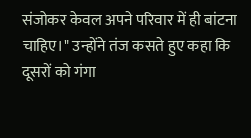संजोकर केवल अपने परिवार में ही बांटना चाहिए।" उन्होंने तंज कसते हुए कहा कि दूसरों को गंगा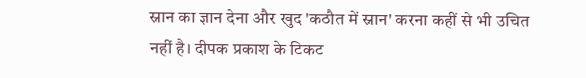स्नान का ज्ञान देना और खुद 'कठौत में स्नान' करना कहीं से भी उचित नहीं है। दीपक प्रकाश के टिकट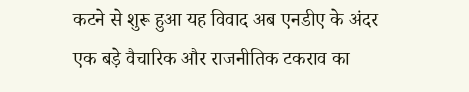कटने से शुरू हुआ यह विवाद अब एनडीए के अंदर एक बड़े वैचारिक और राजनीतिक टकराव का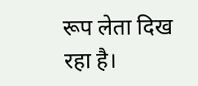रूप लेता दिख रहा है।